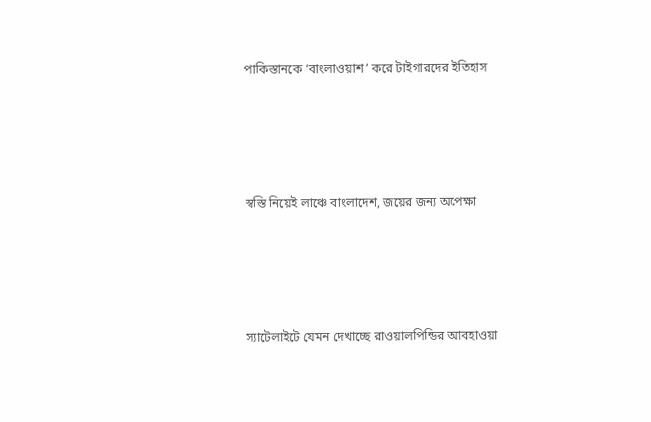পাকিস্তানকে ‘বাংলাওয়াশ’ করে টাইগারদের ইতিহাস




স্বস্তি নিয়েই লাঞ্চে বাংলাদেশ, জয়ের জন্য অপেক্ষা




স্যাটেলাইটে যেমন দেখাচ্ছে রাওয়ালপিন্ডির আবহাওয়া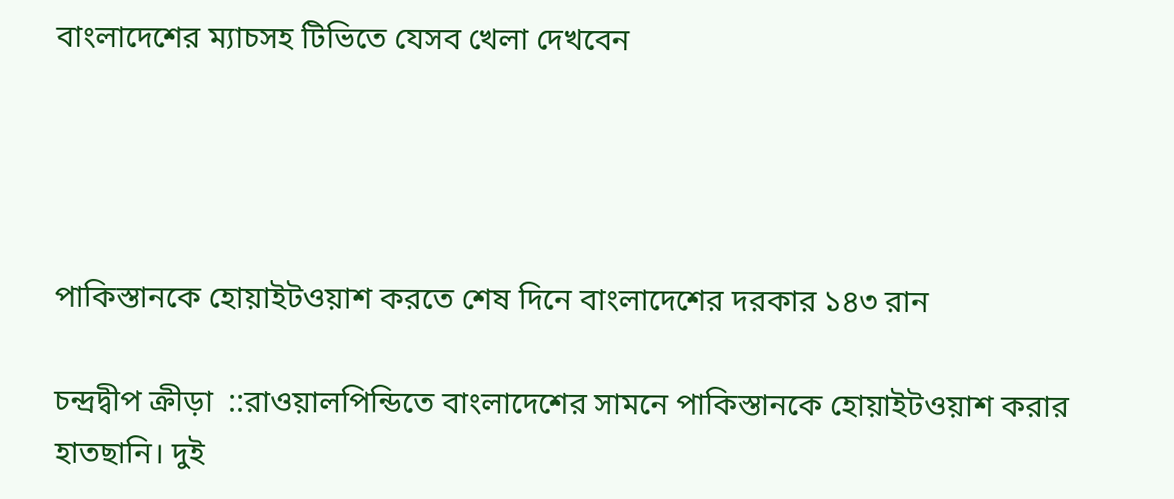বাংলাদেশের ম্যাচসহ টিভিতে যেসব খেলা দেখবেন




পাকিস্তানকে হোয়াইটওয়াশ করতে শেষ দিনে বাংলাদেশের দরকার ১৪৩ রান

চন্দ্রদ্বীপ ক্রীড়া  ::রাওয়ালপিন্ডিতে বাংলাদেশের সামনে পাকিস্তানকে হোয়াইটওয়াশ করার হাতছানি। দুই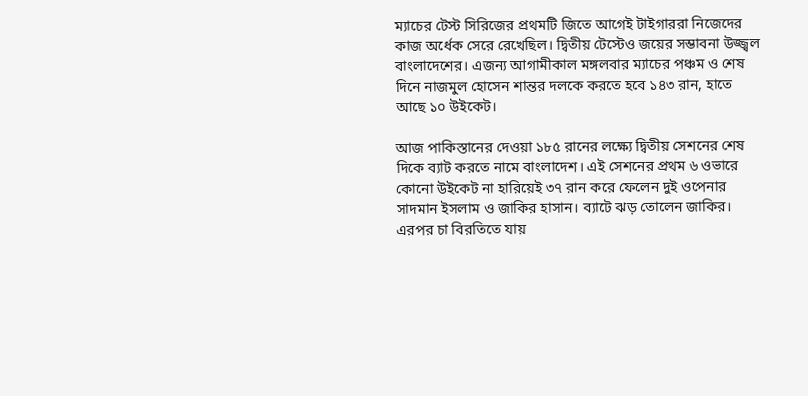ম্যাচের টেস্ট সিরিজের প্রথমটি জিতে আগেই টাইগাররা নিজেদের কাজ অর্ধেক সেরে রেখেছিল। দ্বিতীয় টেস্টেও জয়ের সম্ভাবনা উজ্জ্বল বাংলাদেশের। এজন্য আগামীকাল মঙ্গলবার ম্যাচের পঞ্চম ও শেষ দিনে নাজমুল হোসেন শান্তর দলকে করতে হবে ১৪৩ রান, হাতে আছে ১০ উইকেট।

আজ পাকিস্তানের দেওয়া ১৮৫ রানের লক্ষ্যে দ্বিতীয় সেশনের শেষ দিকে ব্যাট করতে নামে বাংলাদেশ। এই সেশনের প্রথম ৬ ওভারে কোনো উইকেট না হারিয়েই ৩৭ রান করে ফেলেন দুই ওপেনার সাদমান ইসলাম ও জাকির হাসান। ব্যাটে ঝড় তোলেন জাকির। এরপর চা বিরতিতে যায়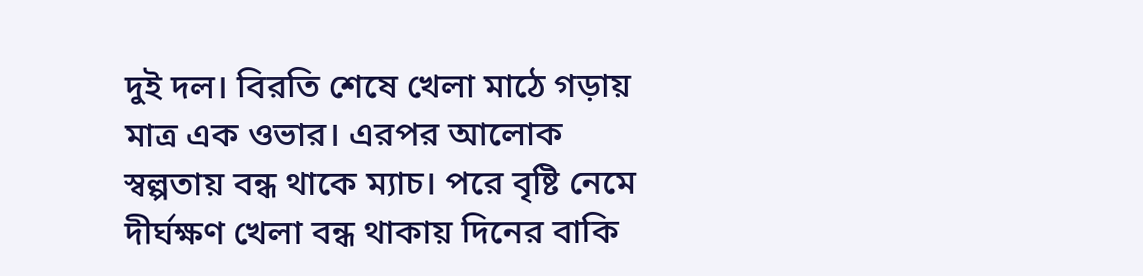দুই দল। বিরতি শেষে খেলা মাঠে গড়ায় মাত্র এক ওভার। এরপর আলোক স্বল্পতায় বন্ধ থাকে ম্যাচ। পরে বৃষ্টি নেমে দীর্ঘক্ষণ খেলা বন্ধ থাকায় দিনের বাকি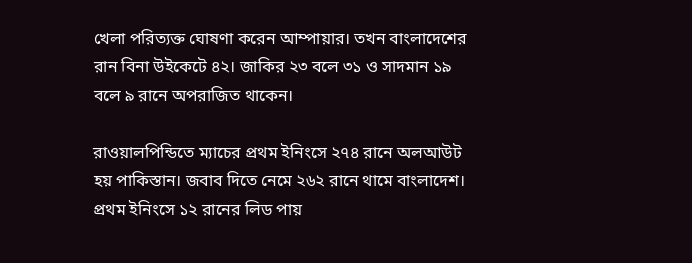খেলা পরিত্যক্ত ঘোষণা করেন আম্পায়ার। তখন বাংলাদেশের রান বিনা উইকেটে ৪২। জাকির ২৩ বলে ৩১ ও সাদমান ১৯ বলে ৯ রানে অপরাজিত থাকেন।

রাওয়ালপিন্ডিতে ম্যাচের প্রথম ইনিংসে ২৭৪ রানে অলআউট হয় পাকিস্তান। জবাব দিতে নেমে ২৬২ রানে থামে বাংলাদেশ। প্রথম ইনিংসে ১২ রানের লিড পায়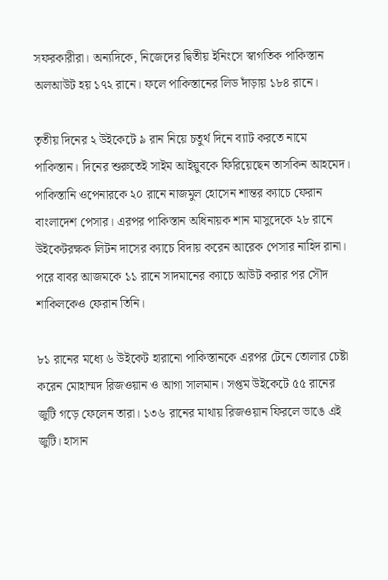সফরকারীরা। অন্যদিকে, নিজেদের দ্বিতীয় ইনিংসে স্বাগতিক পাকিস্তান অলআউট হয় ১৭২ রানে। ফলে পাকিস্তানের লিড দাঁড়ায় ১৮৪ রানে।

তৃতীয় দিনের ২ উইকেটে ৯ রান নিয়ে চতুর্থ দিনে ব্যাট করতে নামে পাকিস্তান। দিনের শুরুতেই সাইম আইয়ুবকে ফিরিয়েছেন তাসকিন আহমেদ। পাকিস্তানি ওপেনারকে ২০ রানে নাজমুল হোসেন শান্তর ক্যাচে ফেরান বাংলাদেশ পেসার। এরপর পাকিস্তান অধিনায়ক শান মাসুদেকে ২৮ রানে উইকেটরক্ষক লিটন দাসের ক্যাচে বিদায় করেন আরেক পেসার নাহিদ রানা। পরে বাবর আজমকে ১১ রানে সাদমানের ক্যাচে আউট করার পর সৌদ শাকিলকেও ফেরান তিনি।

৮১ রানের মধ্যে ৬ উইকেট হারানো পাকিস্তানকে এরপর টেনে তোলার চেষ্টা করেন মোহাম্মদ রিজওয়ান ও আগা সালমান। সপ্তম উইকেটে ৫৫ রানের জুটি গড়ে ফেলেন তারা। ১৩৬ রানের মাথায় রিজওয়ান ফিরলে ভাঙে এই জুটি। হাসান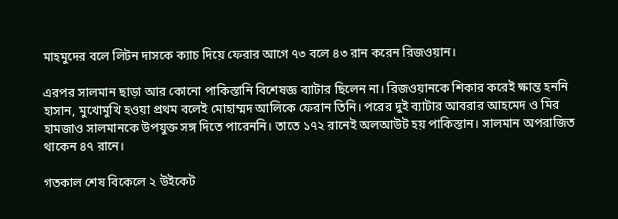মাহমুদের বলে লিটন দাসকে ক্যাচ দিয়ে ফেরার আগে ৭৩ বলে ৪৩ রান করেন রিজওয়ান।

এরপর সালমান ছাড়া আর কোনো পাকিস্তানি বিশেষজ্ঞ ব্যাটার ছিলেন না। রিজওয়ানকে শিকার করেই ক্ষান্ত হননি হাসান, মুখোমুখি হওয়া প্রথম বলেই মোহাম্মদ আলিকে ফেরান তিনি। পরের দুই ব্যাটার আবরার আহমেদ ও মির হামজাও সালমানকে উপযুক্ত সঙ্গ দিতে পারেননি। তাতে ১৭২ রানেই অলআউট হয় পাকিস্তান। সালমান অপরাজিত থাকেন ৪৭ রানে।

গতকাল শেষ বিকেলে ২ উইকেট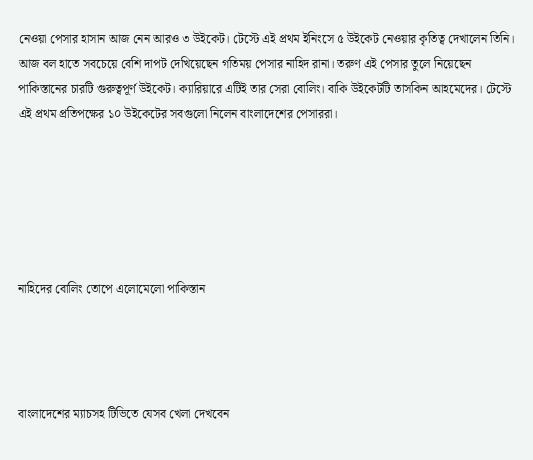নেওয়া পেসার হাসান আজ নেন আরও ৩ উইকেট। টেস্টে এই প্রথম ইনিংসে ৫ উইকেট নেওয়ার কৃতিত্ব দেখালেন তিনি। আজ বল হাতে সবচেয়ে বেশি দাপট দেখিয়েছেন গতিময় পেসার নাহিদ রানা। তরুণ এই পেসার তুলে নিয়েছেন পাকিস্তানের চারটি গুরুত্বপূর্ণ উইকেট। ক্যারিয়ারে এটিই তার সেরা বোলিং। বাকি উইকেটটি তাসকিন আহমেদের। টেস্টে এই প্রথম প্রতিপক্ষের ১০ উইকেটের সবগুলো নিলেন বাংলাদেশের পেসাররা।






নাহিদের বোলিং তোপে এলোমেলো পাকিস্তান




বাংলাদেশের ম্যাচসহ টিভিতে যেসব খেলা দেখবেন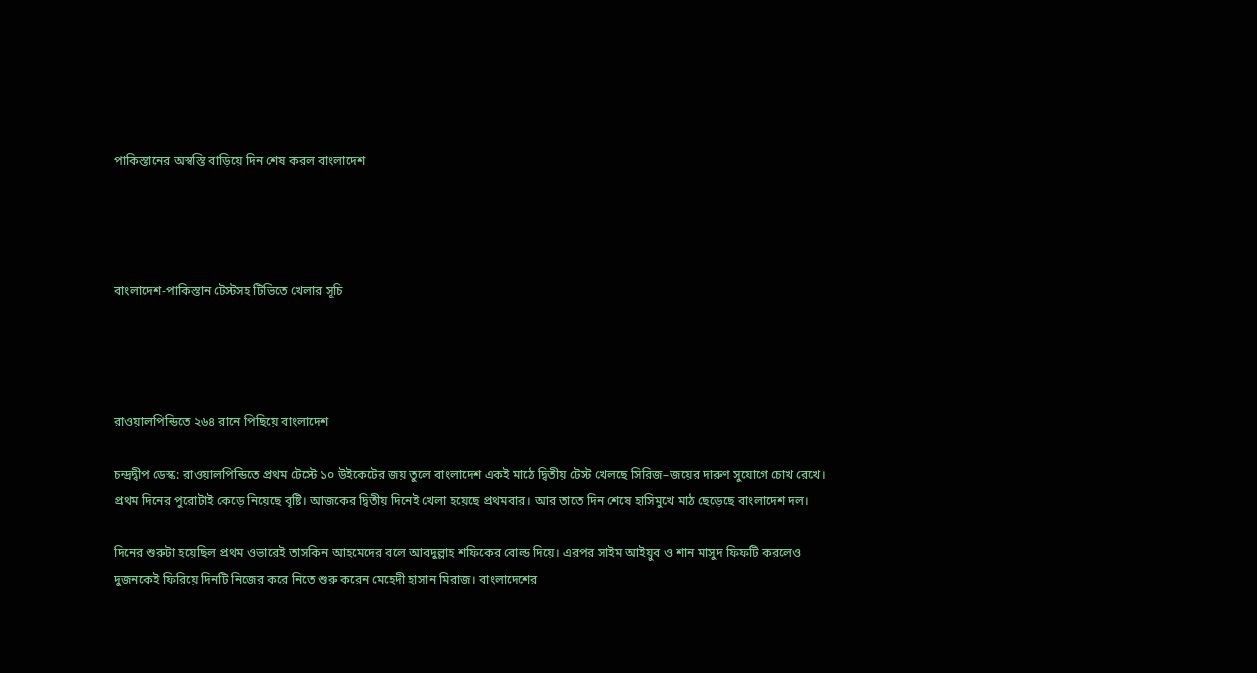পাকিস্তানের অস্বস্তি বাড়িয়ে দিন শেষ করল বাংলাদেশ




বাংলাদেশ-পাকিস্তান টেস্টসহ টিভিতে খেলার সূচি




রাওয়ালপিন্ডিতে ২৬৪ রানে পিছিয়ে বাংলাদেশ

চন্দ্রদ্বীপ ডেস্ক: রাওয়ালপিন্ডিতে প্রথম টেস্টে ১০ উইকেটের জয় তুলে বাংলাদেশ একই মাঠে দ্বিতীয় টেস্ট খেলছে সিরিজ–জয়ের দারুণ সুযোগে চোখ রেখে। প্রথম দিনের পুরোটাই কেড়ে নিয়েছে বৃষ্টি। আজকের দ্বিতীয় দিনেই খেলা হয়েছে প্রথমবার। আর তাতে দিন শেষে হাসিমুখে মাঠ ছেড়েছে বাংলাদেশ দল।

দিনের শুরুটা হয়েছিল প্রথম ওভারেই তাসকিন আহমেদের বলে আবদুল্লাহ শফিকের বোল্ড দিয়ে। এরপর সাইম আইয়ুব ও শান মাসুদ ফিফটি করলেও দুজনকেই ফিরিয়ে দিনটি নিজের করে নিতে শুরু করেন মেহেদী হাসান মিরাজ। বাংলাদেশের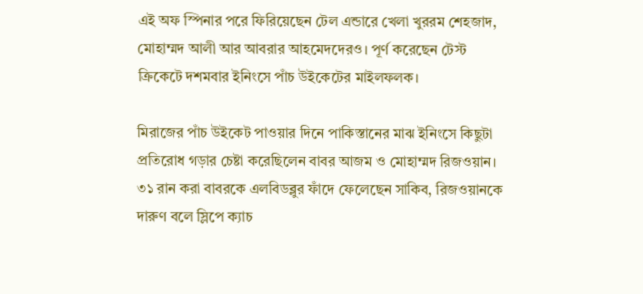এই অফ স্পিনার পরে ফিরিয়েছেন টেল এন্ডারে খেলা খুররম শেহজাদ, মোহাম্মদ আলী আর আবরার আহমেদদেরও। পূর্ণ করেছেন টেস্ট ক্রিকেটে দশমবার ইনিংসে পাঁচ উইকেটের মাইলফলক।

মিরাজের পাঁচ উইকেট পাওয়ার দিনে পাকিস্তানের মাঝ ইনিংসে কিছুটা প্রতিরোধ গড়ার চেষ্টা করেছিলেন বাবর আজম ও মোহাম্মদ রিজওয়ান। ৩১ রান করা বাবরকে এলবিডব্লুর ফাঁদে ফেলেছেন সাকিব, রিজওয়ানকে দারুণ বলে স্লিপে ক্যাচ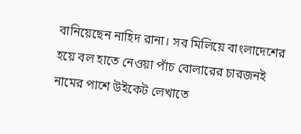বানিয়েছেন নাহিদ রানা। সব মিলিয়ে বাংলাদেশের হয়ে বল হাতে নেওয়া পাঁচ বোলারের চারজনই নামের পাশে উইকেট লেখাতে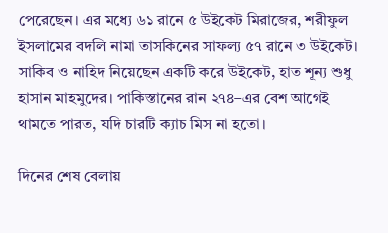পেরেছেন। এর মধ্যে ৬১ রানে ৫ উইকেট মিরাজের, শরীফুল ইসলামের বদলি নামা তাসকিনের সাফল্য ৫৭ রানে ৩ উইকেট। সাকিব ও নাহিদ নিয়েছেন একটি করে উইকেট, হাত শূন্য শুধু হাসান মাহমুদের। পাকিস্তানের রান ২৭৪–এর বেশ আগেই থামতে পারত, যদি চারটি ক্যাচ মিস না হতো।

দিনের শেষ বেলায়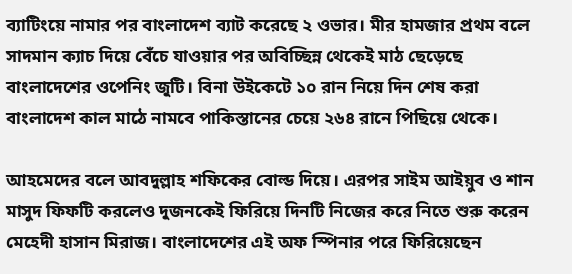ব্যাটিংয়ে নামার পর বাংলাদেশ ব্যাট করেছে ২ ওভার। মীর হামজার প্রথম বলে সাদমান ক্যাচ দিয়ে বেঁচে যাওয়ার পর অবিচ্ছিন্ন থেকেই মাঠ ছেড়েছে বাংলাদেশের ওপেনিং জুটি। বিনা উইকেটে ১০ রান নিয়ে দিন শেষ করা বাংলাদেশ কাল মাঠে নামবে পাকিস্তানের চেয়ে ২৬৪ রানে পিছিয়ে থেকে।

আহমেদের বলে আবদুল্লাহ শফিকের বোল্ড দিয়ে। এরপর সাইম আইয়ুব ও শান মাসুদ ফিফটি করলেও দুজনকেই ফিরিয়ে দিনটি নিজের করে নিতে শুরু করেন মেহেদী হাসান মিরাজ। বাংলাদেশের এই অফ স্পিনার পরে ফিরিয়েছেন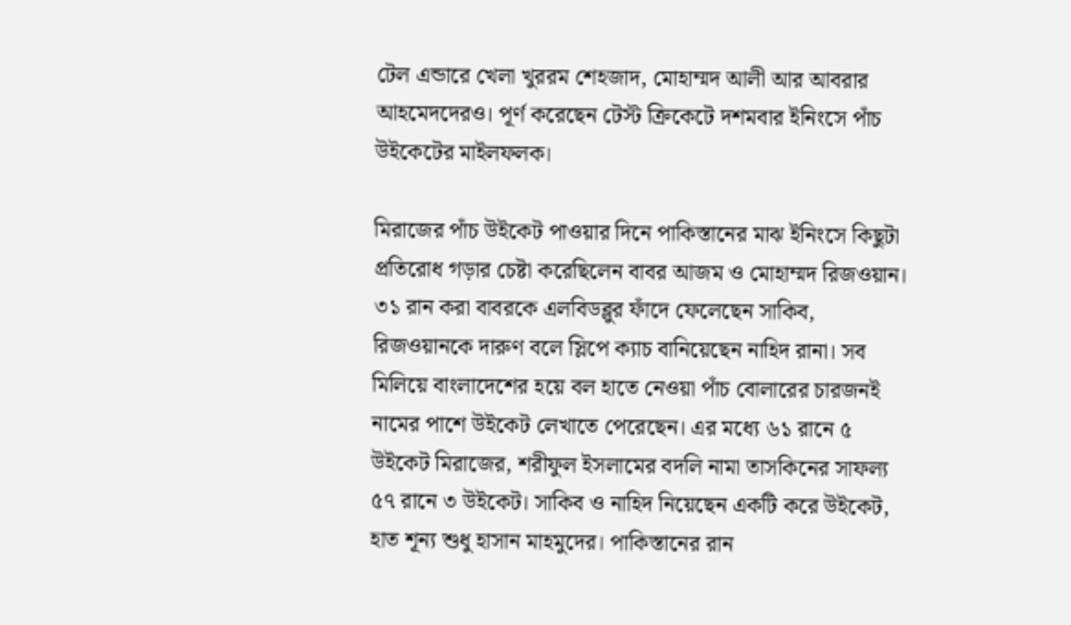টেল এন্ডারে খেলা খুররম শেহজাদ, মোহাম্মদ আলী আর আবরার আহমেদদেরও। পূর্ণ করেছেন টেস্ট ক্রিকেটে দশমবার ইনিংসে পাঁচ উইকেটের মাইলফলক।

মিরাজের পাঁচ উইকেট পাওয়ার দিনে পাকিস্তানের মাঝ ইনিংসে কিছুটা প্রতিরোধ গড়ার চেষ্টা করেছিলেন বাবর আজম ও মোহাম্মদ রিজওয়ান। ৩১ রান করা বাবরকে এলবিডব্লুর ফাঁদে ফেলেছেন সাকিব, রিজওয়ানকে দারুণ বলে স্লিপে ক্যাচ বানিয়েছেন নাহিদ রানা। সব মিলিয়ে বাংলাদেশের হয়ে বল হাতে নেওয়া পাঁচ বোলারের চারজনই নামের পাশে উইকেট লেখাতে পেরেছেন। এর মধ্যে ৬১ রানে ৫ উইকেট মিরাজের, শরীফুল ইসলামের বদলি নামা তাসকিনের সাফল্য ৫৭ রানে ৩ উইকেট। সাকিব ও নাহিদ নিয়েছেন একটি করে উইকেট, হাত শূন্য শুধু হাসান মাহমুদের। পাকিস্তানের রান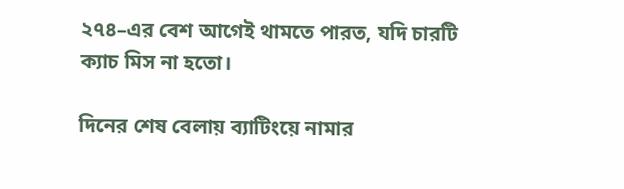২৭৪–এর বেশ আগেই থামতে পারত, যদি চারটি ক্যাচ মিস না হতো।

দিনের শেষ বেলায় ব্যাটিংয়ে নামার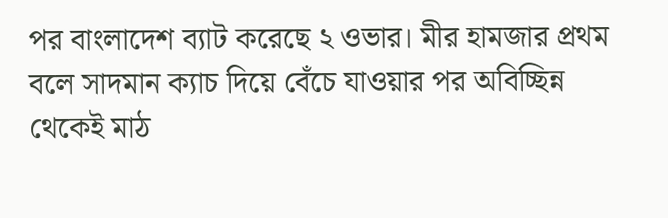পর বাংলাদেশ ব্যাট করেছে ২ ওভার। মীর হামজার প্রথম বলে সাদমান ক্যাচ দিয়ে বেঁচে যাওয়ার পর অবিচ্ছিন্ন থেকেই মাঠ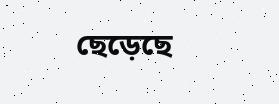ছেড়েছে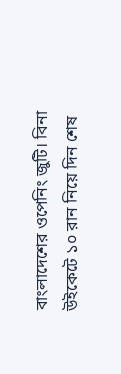বাংলাদেশের ওপেনিং জুটি। বিনা উইকেটে ১০ রান নিয়ে দিন শেষ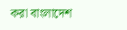করা বাংলাদেশ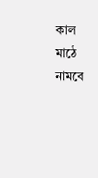কাল মাঠে নামবে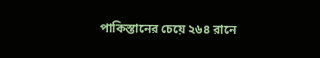পাকিস্তানের চেয়ে ২৬৪ রানে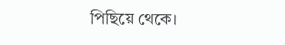পিছিয়ে থেকে।